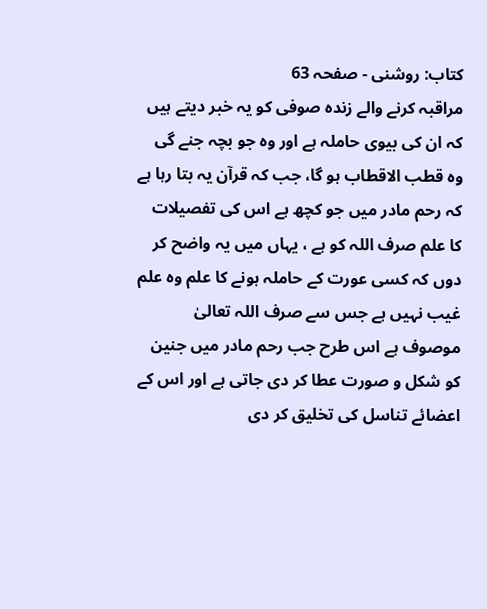کتاب: روشنی - صفحہ 63
مراقبہ کرنے والے زندہ صوفی کو یہ خبر دیتے ہیں کہ ان کی بیوی حاملہ ہے اور وہ جو بچہ جنے گی وہ قطب الاقطاب ہو گا، جب کہ قرآن یہ بتا رہا ہے کہ رحم مادر میں جو کچھ ہے اس کی تفصیلات کا علم صرف اللہ کو ہے ، یہاں میں یہ واضح کر دوں کہ کسی عورت کے حاملہ ہونے کا علم وہ علم غیب نہیں ہے جس سے صرف اللہ تعالیٰ موصوف ہے اس طرح جب رحم مادر میں جنین کو شکل و صورت عطا کر دی جاتی ہے اور اس کے اعضائے تناسل کی تخلیق کر دی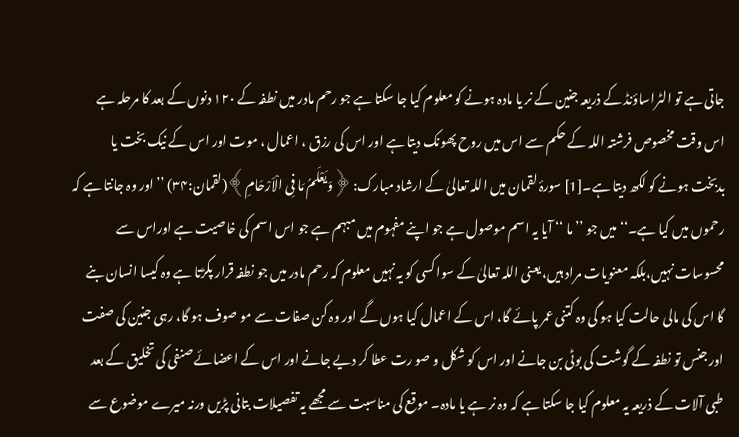جاتی ہے تو الٹراساؤنڈ کے ذریعہ جنین کے نر یا مادہ ہونے کو معلوم کیا جا سکتا ہے جو رحم مادر میں نطفہ کے ۱۲۰ دنوں کے بعد کا مرحلہ ہے اس وقت مخصوص فرشتہ اللہ کے حکم سے اس میں روح پھونک دیتا ہے اور اس کی رزق ، اعمال ، موت اور اس کے نیک بخت یا بدبخت ہونے کو لکھ دیتا ہے۔[1] سورۂ لقمان میں اللہ تعالیٰ کے ارشاد مبارک: ﴿وَیَعْلَمُ مَا فِی الْاَرْحَامِ﴾(لقمان:۳۴) ’’اور وہ جانتا ہے کہ رحموں میں کیا ہے۔‘‘میں جو ’’ ما ‘‘ آیا یہ اسم موصول ہے جو اپنے مفہوم میں مبہم ہے جو اس اسم کی خاصیت ہے اوراس سے محسوسات نہیں،بلکہ معنویات مراد ہیں، یعنی اللہ تعالیٰ کے سوا کسی کو یہ نہیں معلوم کہ رحم مادر میں جو نطفہ قرار پکڑتا ہے وہ کیسا انسان بنے گا اس کی مالی حالت کیا ہو گی وہ کتنی عمر پائے گا، اس کے اعمال کیا ہوں گے اور وہ کن صفات سے مو صوف ہو گا، رہی جنین کی صفت اور جنس تو نطفہ کے گوشت کی بوٹی بن جانے اور اس کو شکل و صو رت عطا کر دیے جانے اور اس کے اعضائے صنفی کی تخلیق کے بعد طبی آلات کے ذریعہ یہ معلوم کیا جا سکتا ہے کہ وہ نر ہے یا مادہ۔ موقع کی مناسبت سے مجھے یہ تفصیلات بتانی پڑیں ورنہ میرے موضوع سے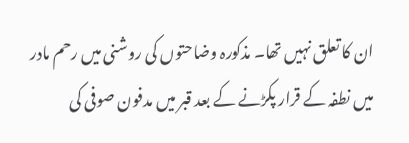ان کا تعلق نہیں تھا۔ مذکورہ وضاحتوں کی روشنی میں رحم مادر میں نطفہ کے قرار پکڑنے کے بعد قبر میں مدفون صوفی کی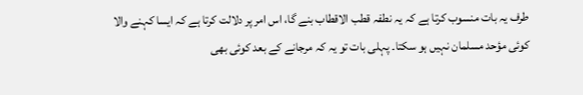طرف یہ بات منسوب کرتا ہے کہ یہ نطفہ قطب الاقطاب بنے گا، اس امر پر دلالت کرتا ہے کہ ایسا کہنے والا کوئی مؤحد مسلمان نہیں ہو سکتا۔ پہلی بات تو یہ کہ مرجانے کے بعد کوئی بھی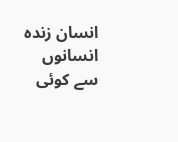انسان زندہ انسانوں سے کوئی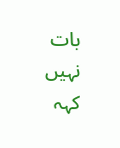بات نہیں کہہ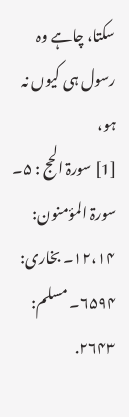سکتا، چاہے وہ رسول ہی کیوں نہ ہو،
[1] سورۃ الحج : ۵۔ سورۃ المؤمنون: ۱۲،۱۴۔ بخاری: ۶۵۹۴۔ مسلم: ۲۶۴۳.